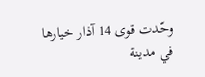وحّدت قوى 14 آذار خيارها في مدينة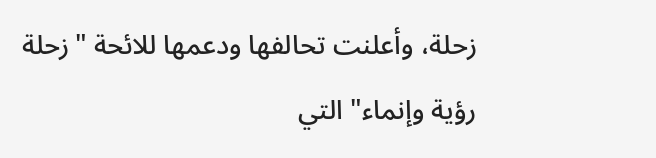زحلة، وأعلنت تحالفها ودعمها للائحة "زحلة رؤية وإنماء" التي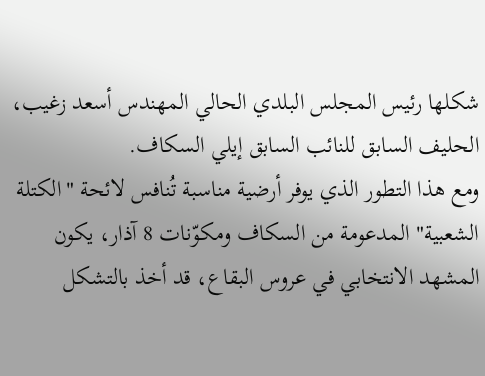شكلها رئيس المجلس البلدي الحالي المهندس أسعد زغيب، الحليف السابق للنائب السابق إيلي السكاف.
ومع هذا التطور الذي يوفر أرضية مناسبة تُنافس لائحة "الكتلة الشعبية" المدعومة من السكاف ومكوّنات 8 آذار، يكون المشهد الانتخابي في عروس البقاع، قد أخذ بالتشكل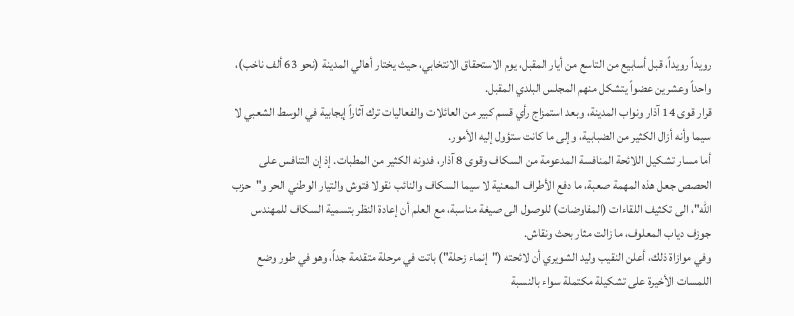رويداً رويداً، قبل أسابيع من التاسع من أيار المقبل، يوم الاستحقاق الانتخابي، حيث يختار أهالي المدينة (نحو 63 ألف ناخب)، واحداً وعشرين عضواً يتشكل منهم المجلس البلدي المقبل.
قرار قوى 14 آذار ونواب المدينة، وبعد استمزاج رأي قسم كبير من العائلات والفعاليات ترك آثاراً إيجابية في الوسط الشعبي لا سيما وأنه أزال الكثير من الضبابية، وإلى ما كانت ستؤول إليه الأمور.
أما مسار تشكيل اللائحة المنافسة المدعومة من السكاف وقوى 8 آذار، فدونه الكثير من المطبات. إذ إن التنافس على الحصص جعل هذه المهمة صعبة، ما دفع الأطراف المعنية لا سيما السكاف والنائب نقولا فتوش والتيار الوطني الحر و"حزب الله"، الى تكثيف اللقاءات (المفاوضات) للوصول الى صيغة مناسبة، مع العلم أن إعادة النظر بتسمية السكاف للمهندس جوزف دياب المعلوف، ما زالت مثار بحث ونقاش.
وفي موازاة ذلك، أعلن النقيب وليد الشويري أن لائحته ("إنماء زحلة") باتت في مرحلة متقدمة جداً، وهو في طور وضع اللمسات الأخيرة على تشكيلة مكتملة سواء بالنسبة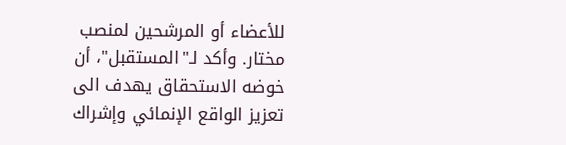للأعضاء أو المرشحين لمنصب مختار. وأكد لـ"المستقبل"، أن خوضه الاستحقاق يهدف الى تعزيز الواقع الإنمائي وإشراك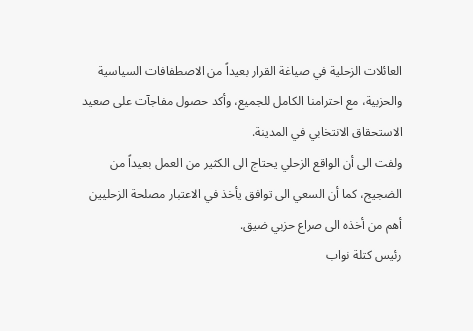العائلات الزحلية في صياغة القرار بعيداً من الاصطفافات السياسية والحزبية، مع احترامنا الكامل للجميع، وأكد حصول مفاجآت على صعيد الاستحقاق الانتخابي في المدينة.
ولفت الى أن الواقع الزحلي يحتاج الى الكثير من العمل بعيداً من الضجيج، كما أن السعي الى توافق يأخذ في الاعتبار مصلحة الزحليين أهم من أخذه الى صراع حزبي ضيق.
رئيس كتلة نواب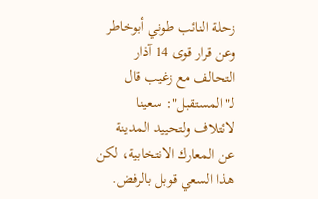زحلة النائب طوني أبوخاطر وعن قرار قوى 14 آذار التحالف مع زغيب قال لـ"المستقبل": سعينا لائتلاف ولتحييد المدينة عن المعارك الانتخابية، لكن هذا السعي قوبل بالرفض.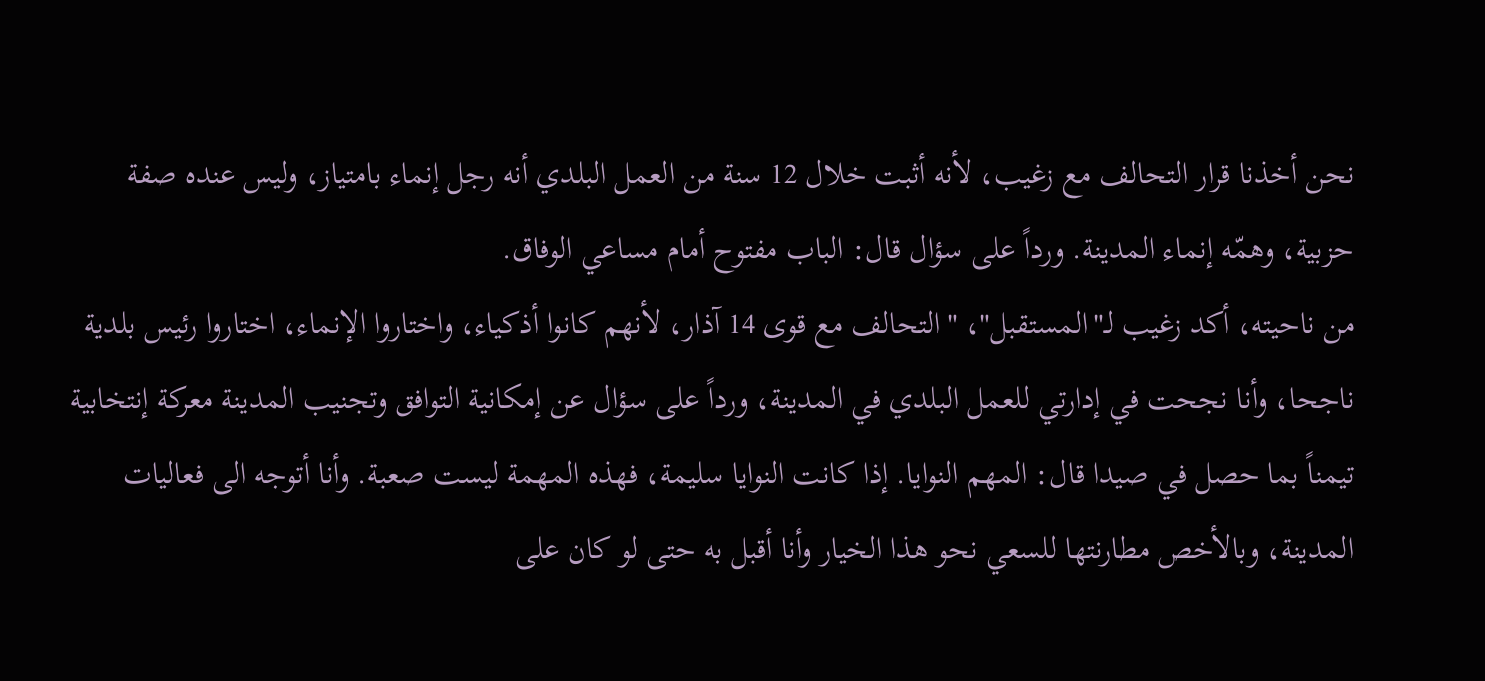نحن أخذنا قرار التحالف مع زغيب، لأنه أثبت خلال 12 سنة من العمل البلدي أنه رجل إنماء بامتياز، وليس عنده صفة حزبية، وهمّه إنماء المدينة. ورداً على سؤال قال: الباب مفتوح أمام مساعي الوفاق.
من ناحيته، أكد زغيب لـ"المستقبل"، "التحالف مع قوى 14 آذار، لأنهم كانوا أذكياء، واختاروا الإنماء، اختاروا رئيس بلدية ناجحا، وأنا نجحت في إدارتي للعمل البلدي في المدينة، ورداً على سؤال عن إمكانية التوافق وتجنيب المدينة معركة إنتخابية تيمناً بما حصل في صيدا قال: المهم النوايا. إذا كانت النوايا سليمة، فهذه المهمة ليست صعبة. وأنا أتوجه الى فعاليات المدينة، وبالأخص مطارنتها للسعي نحو هذا الخيار وأنا أقبل به حتى لو كان على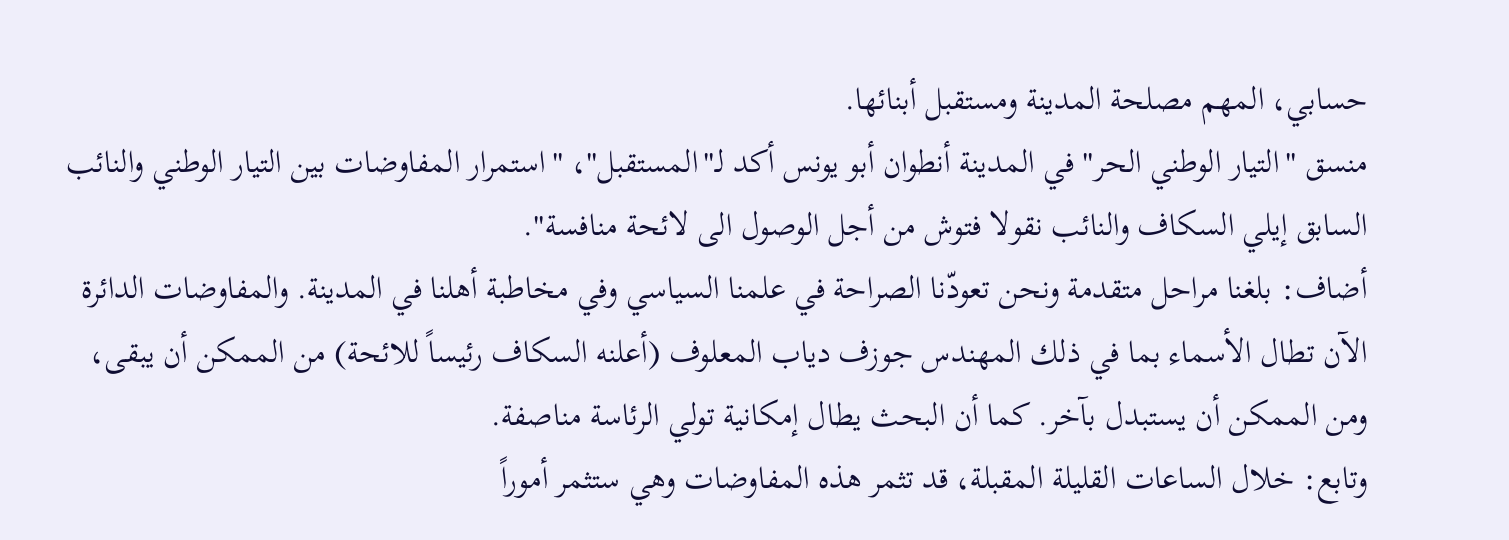حسابي، المهم مصلحة المدينة ومستقبل أبنائها.
منسق "التيار الوطني الحر" في المدينة أنطوان أبو يونس أكد لـ"المستقبل"، "استمرار المفاوضات بين التيار الوطني والنائب السابق إيلي السكاف والنائب نقولا فتوش من أجل الوصول الى لائحة منافسة".
أضاف: بلغنا مراحل متقدمة ونحن تعودّنا الصراحة في علمنا السياسي وفي مخاطبة أهلنا في المدينة. والمفاوضات الدائرة الآن تطال الأسماء بما في ذلك المهندس جوزف دياب المعلوف (أعلنه السكاف رئيساً للائحة) من الممكن أن يبقى، ومن الممكن أن يستبدل بآخر. كما أن البحث يطال إمكانية تولي الرئاسة مناصفة.
وتابع: خلال الساعات القليلة المقبلة، قد تثمر هذه المفاوضات وهي ستثمر أموراً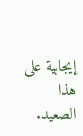إيجابية على هذا الصعيد.